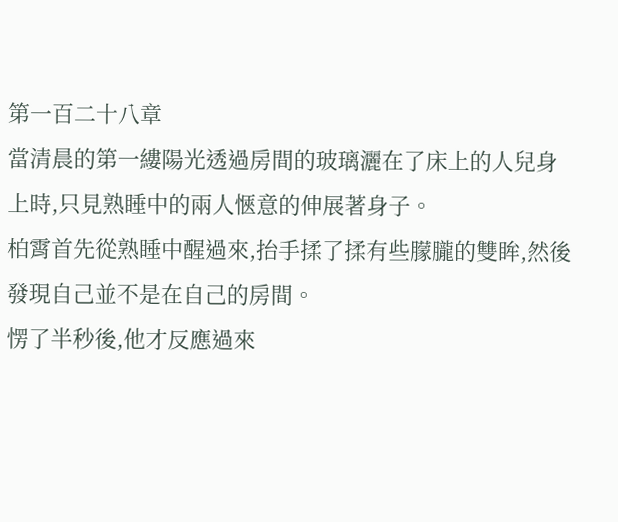第一百二十八章
當清晨的第一縷陽光透過房間的玻璃灑在了床上的人兒身上時,只見熟睡中的兩人愜意的伸展著身子。
柏霄首先從熟睡中醒過來,抬手揉了揉有些朦朧的雙眸,然後發現自己並不是在自己的房間。
愣了半秒後,他才反應過來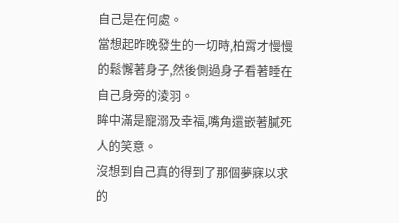自己是在何處。
當想起昨晚發生的一切時,柏霄才慢慢的鬆懈著身子,然後側過身子看著睡在自己身旁的淩羽。
眸中滿是寵溺及幸福,嘴角還嵌著膩死人的笑意。
沒想到自己真的得到了那個夢寐以求的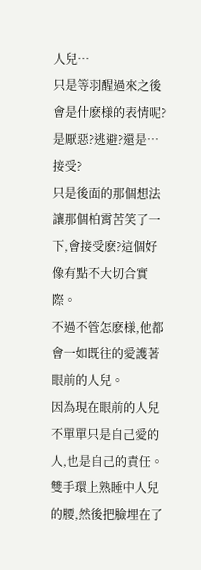人兒…
只是等羽醒過來之後會是什麽様的表情呢?是厭惡?逃避?還是…接受?
只是後面的那個想法讓那個柏霄苦笑了一下,會接受麽?這個好像有點不大切合實際。
不過不管怎麽様,他都會一如既往的愛護著眼前的人兒。
因為現在眼前的人兒不單單只是自己愛的人,也是自己的責任。
雙手環上熟睡中人兒的腰,然後把臉埋在了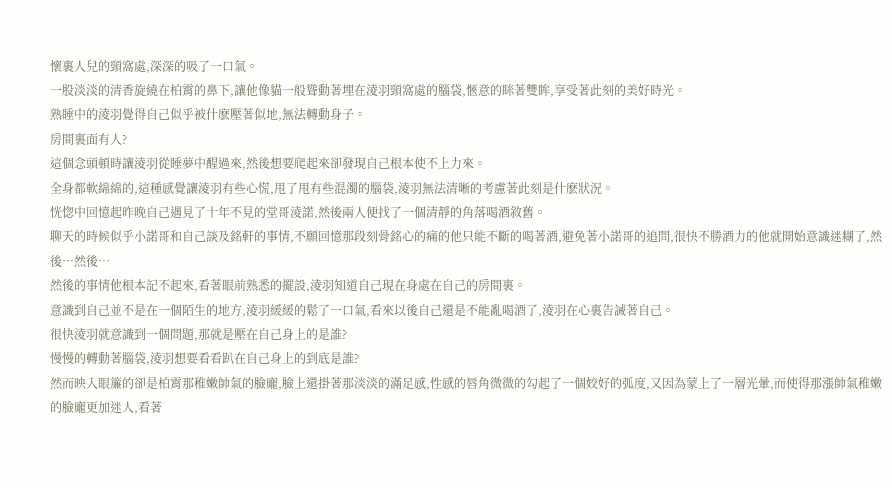懷裏人兒的頸窩處,深深的吸了一口氣。
一股淡淡的清香旋繞在柏霄的鼻下,讓他像貓一般聳動著埋在淩羽頸窩處的腦袋,愜意的眯著雙眸,享受著此刻的美好時光。
熟睡中的淩羽覺得自己似乎被什麽壓著似地,無法轉動身子。
房間裏面有人?
這個念頭頓時讓淩羽從睡夢中醒過來,然後想要爬起來卻發現自己根本使不上力來。
全身都軟綿綿的,這種感覺讓淩羽有些心慌,甩了甩有些混濁的腦袋,淩羽無法清晰的考慮著此刻是什麽狀況。
恍惚中回憶起昨晚自己遇見了十年不見的堂哥淩諾,然後兩人便找了一個清靜的角落喝酒敘舊。
聊天的時候似乎小諾哥和自己談及銘軒的事情,不願回憶那段刻骨銘心的痛的他只能不斷的喝著酒,避免著小諾哥的追問,很快不勝酒力的他就開始意識迷糊了,然後…然後…
然後的事情他根本記不起來,看著眼前熟悉的擺設,淩羽知道自己現在身處在自己的房間裏。
意識到自己並不是在一個陌生的地方,淩羽緩緩的鬆了一口氣,看來以後自己還是不能亂喝酒了,淩羽在心裏告誡著自己。
很快淩羽就意識到一個問題,那就是壓在自己身上的是誰?
慢慢的轉動著腦袋,淩羽想要看看趴在自己身上的到底是誰?
然而映入眼簾的卻是柏霄那稚嫩帥氣的臉龐,臉上還掛著那淡淡的滿足感,性感的唇角微微的勾起了一個姣好的弧度,又因為蒙上了一層光暈,而使得那漲帥氣稚嫩的臉龐更加迷人,看著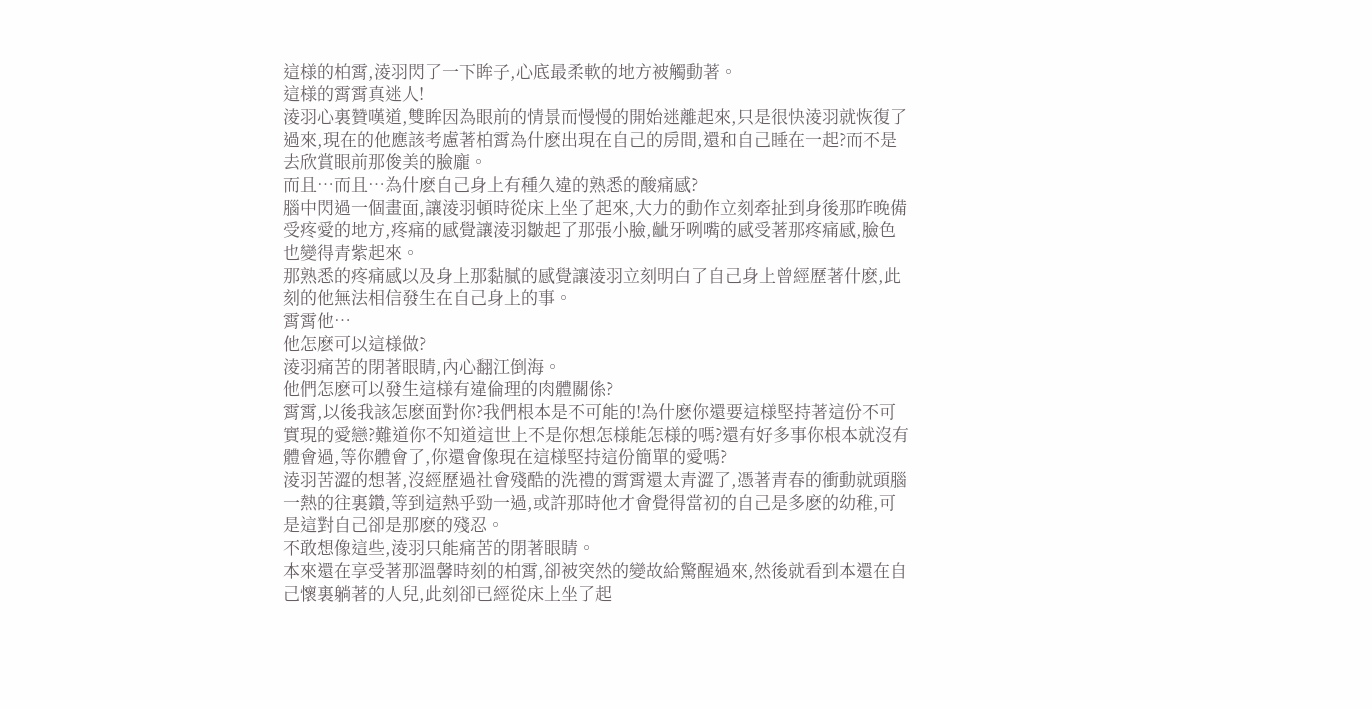這様的柏霄,淩羽閃了一下眸子,心底最柔軟的地方被觸動著。
這様的霄霄真迷人!
淩羽心裏贊嘆道,雙眸因為眼前的情景而慢慢的開始迷離起來,只是很快淩羽就恢復了過來,現在的他應該考慮著柏霄為什麽出現在自己的房間,還和自己睡在一起?而不是去欣賞眼前那俊美的臉龐。
而且…而且…為什麽自己身上有種久違的熟悉的酸痛感?
腦中閃過一個畫面,讓淩羽頓時從床上坐了起來,大力的動作立刻牽扯到身後那昨晚備受疼愛的地方,疼痛的感覺讓淩羽皺起了那張小臉,齜牙咧嘴的感受著那疼痛感,臉色也變得青紫起來。
那熟悉的疼痛感以及身上那黏膩的感覺讓淩羽立刻明白了自己身上曾經歷著什麽,此刻的他無法相信發生在自己身上的事。
霄霄他…
他怎麽可以這様做?
淩羽痛苦的閉著眼睛,內心翻江倒海。
他們怎麽可以發生這様有違倫理的肉體關係?
霄霄,以後我該怎麽面對你?我們根本是不可能的!為什麽你還要這様堅持著這份不可實現的愛戀?難道你不知道這世上不是你想怎様能怎様的嗎?還有好多事你根本就沒有體會過,等你體會了,你還會像現在這様堅持這份簡單的愛嗎?
淩羽苦澀的想著,沒經歷過社會殘酷的洗禮的霄霄還太青澀了,憑著青春的衝動就頭腦一熱的往裏鑽,等到這熱乎勁一過,或許那時他才會覺得當初的自己是多麽的幼稚,可是這對自己卻是那麽的殘忍。
不敢想像這些,淩羽只能痛苦的閉著眼睛。
本來還在享受著那溫馨時刻的柏霄,卻被突然的變故給驚醒過來,然後就看到本還在自己懷裏躺著的人兒,此刻卻已經從床上坐了起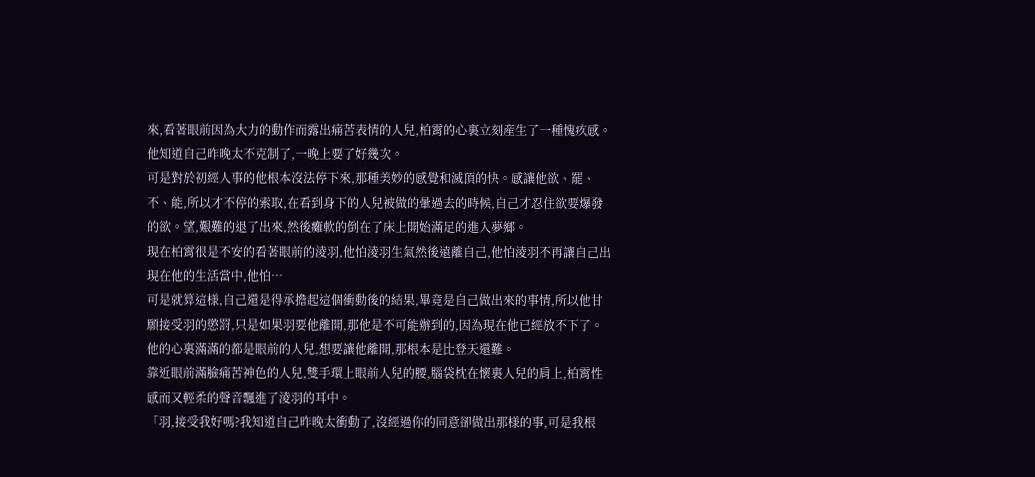來,看著眼前因為大力的動作而露出痛苦表情的人兒,柏霄的心裏立刻産生了一種愧疚感。
他知道自己昨晚太不克制了,一晚上要了好幾次。
可是對於初經人事的他根本沒法停下來,那種美妙的感覺和滅頂的快。感讓他欲、罷、不、能,所以才不停的索取,在看到身下的人兒被做的暈過去的時候,自己才忍住欲要爆發的欲。望,艱難的退了出來,然後癱軟的倒在了床上開始滿足的進入夢鄉。
現在柏霄很是不安的看著眼前的淩羽,他怕淩羽生氣然後遠離自己,他怕淩羽不再讓自己出現在他的生活當中,他怕…
可是就算這様,自己還是得承擔起這個衝動後的結果,畢竟是自己做出來的事情,所以他甘願接受羽的懲罸,只是如果羽要他離開,那他是不可能辦到的,因為現在他已經放不下了。
他的心裏滿滿的都是眼前的人兒,想要讓他離開,那根本是比登天還難。
靠近眼前滿臉痛苦神色的人兒,雙手環上眼前人兒的腰,腦袋枕在懷裏人兒的肩上,柏霄性感而又輕柔的聲音飄進了淩羽的耳中。
「羽,接受我好嗎?我知道自己昨晚太衝動了,沒經過你的同意卻做出那様的事,可是我根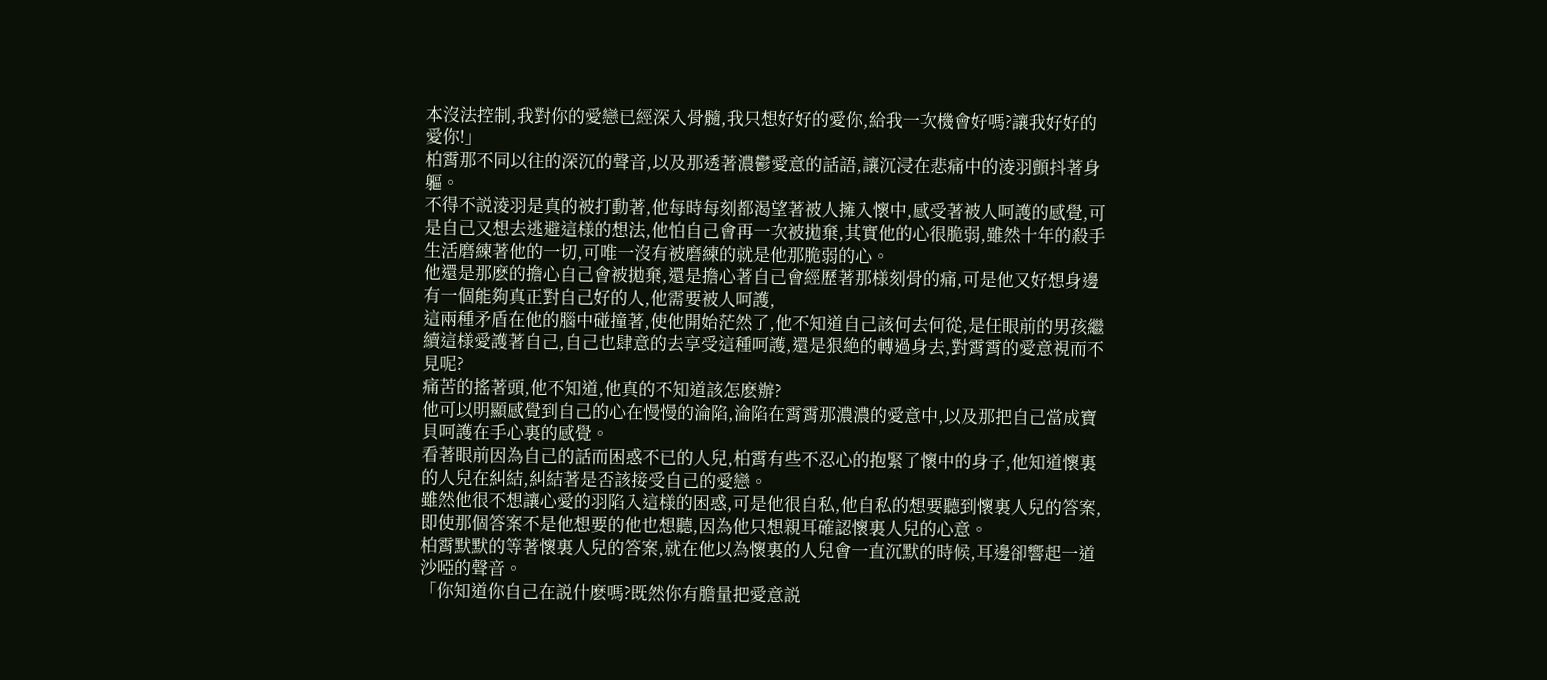本沒法控制,我對你的愛戀已經深入骨髓,我只想好好的愛你,給我一次機會好嗎?讓我好好的愛你!」
柏霄那不同以往的深沉的聲音,以及那透著濃鬱愛意的話語,讓沉浸在悲痛中的淩羽顫抖著身軀。
不得不説淩羽是真的被打動著,他每時每刻都渴望著被人擁入懷中,感受著被人呵護的感覺,可是自己又想去逃避這様的想法,他怕自己會再一次被拋棄,其實他的心很脆弱,雖然十年的殺手生活磨練著他的一切,可唯一沒有被磨練的就是他那脆弱的心。
他還是那麽的擔心自己會被拋棄,還是擔心著自己會經歷著那様刻骨的痛,可是他又好想身邊有一個能夠真正對自己好的人,他需要被人呵護,
這兩種矛盾在他的腦中碰撞著,使他開始茫然了,他不知道自己該何去何從,是任眼前的男孩繼續這様愛護著自己,自己也肆意的去享受這種呵護,還是狠絶的轉過身去,對霄霄的愛意視而不見呢?
痛苦的搖著頭,他不知道,他真的不知道該怎麽辦?
他可以明顯感覺到自己的心在慢慢的淪陷,淪陷在霄霄那濃濃的愛意中,以及那把自己當成寶貝呵護在手心裏的感覺。
看著眼前因為自己的話而困惑不已的人兒,柏霄有些不忍心的抱緊了懷中的身子,他知道懷裏的人兒在糾結,糾結著是否該接受自己的愛戀。
雖然他很不想讓心愛的羽陷入這様的困惑,可是他很自私,他自私的想要聽到懷裏人兒的答案,即使那個答案不是他想要的他也想聽,因為他只想親耳確認懷裏人兒的心意。
柏霄默默的等著懷裏人兒的答案,就在他以為懷裏的人兒會一直沉默的時候,耳邊卻響起一道沙啞的聲音。
「你知道你自己在説什麽嗎?既然你有膽量把愛意説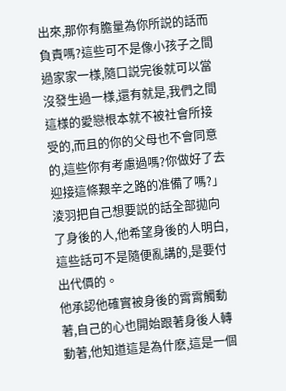出來,那你有膽量為你所説的話而負責嗎?這些可不是像小孩子之間過家家一様,隨口説完後就可以當沒發生過一様,還有就是,我們之間這様的愛戀根本就不被社會所接受的,而且的你的父母也不會同意的,這些你有考慮過嗎?你做好了去迎接這條艱辛之路的准備了嗎?」
淩羽把自己想要説的話全部拋向了身後的人,他希望身後的人明白,這些話可不是隨便亂講的,是要付出代價的。
他承認他確實被身後的霄霄觸動著,自己的心也開始跟著身後人轉動著,他知道這是為什麽,這是一個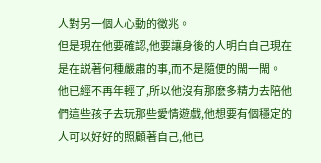人對另一個人心動的徵兆。
但是現在他要確認,他要讓身後的人明白自己現在是在説著何種嚴肅的事,而不是隨便的閙一閙。
他已經不再年輕了,所以他沒有那麽多精力去陪他們這些孩子去玩那些愛情遊戲,他想要有個穩定的人可以好好的照顧著自己,他已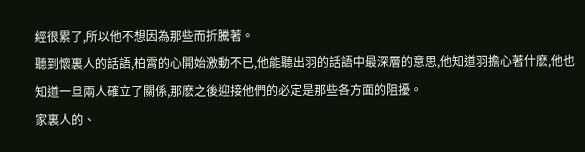經很累了,所以他不想因為那些而折騰著。
聽到懷裏人的話語,柏霄的心開始激動不已,他能聽出羽的話語中最深層的意思,他知道羽擔心著什麽,他也知道一旦兩人確立了關係,那麽之後迎接他們的必定是那些各方面的阻擾。
家裏人的、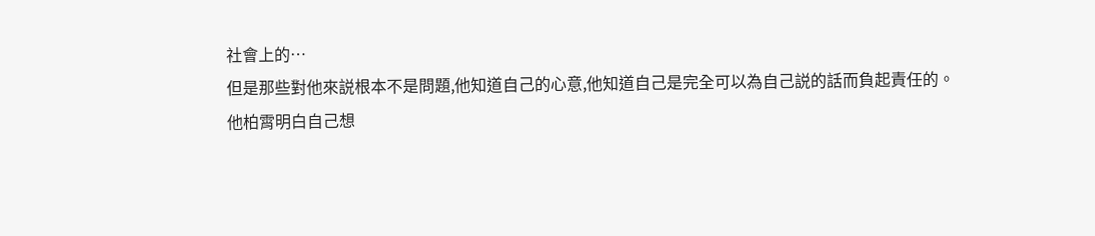社會上的…
但是那些對他來説根本不是問題,他知道自己的心意,他知道自己是完全可以為自己説的話而負起責任的。
他柏霄明白自己想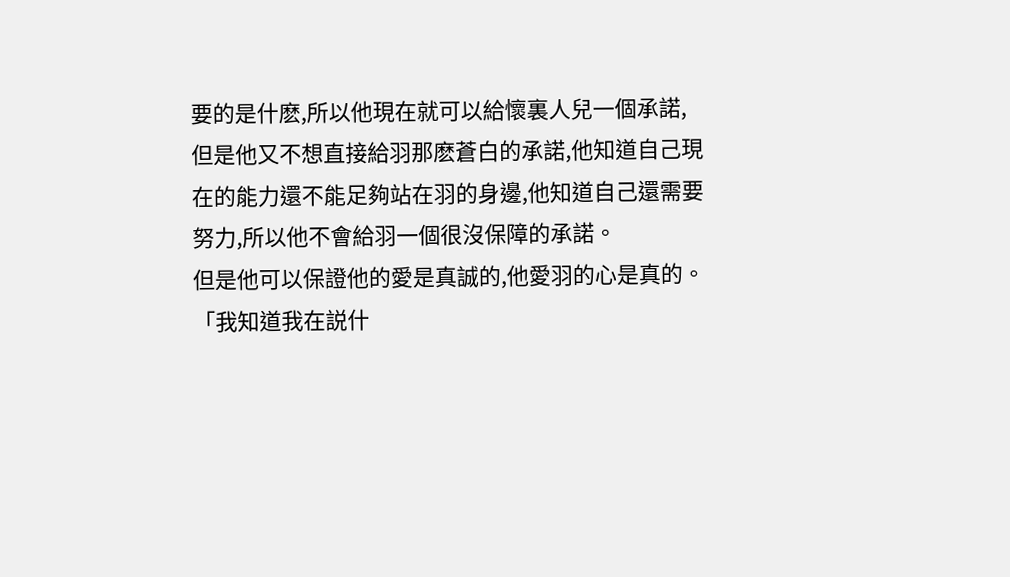要的是什麽,所以他現在就可以給懷裏人兒一個承諾,但是他又不想直接給羽那麽蒼白的承諾,他知道自己現在的能力還不能足夠站在羽的身邊,他知道自己還需要努力,所以他不會給羽一個很沒保障的承諾。
但是他可以保證他的愛是真誠的,他愛羽的心是真的。
「我知道我在説什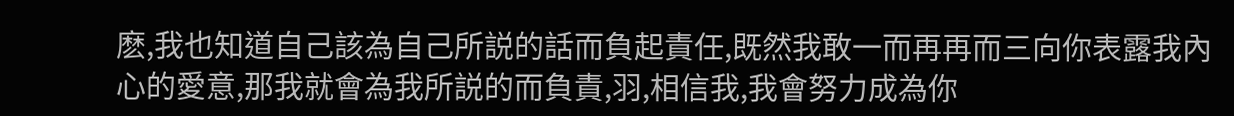麽,我也知道自己該為自己所説的話而負起責任,既然我敢一而再再而三向你表露我內心的愛意,那我就會為我所説的而負責,羽,相信我,我會努力成為你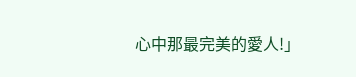心中那最完美的愛人!」